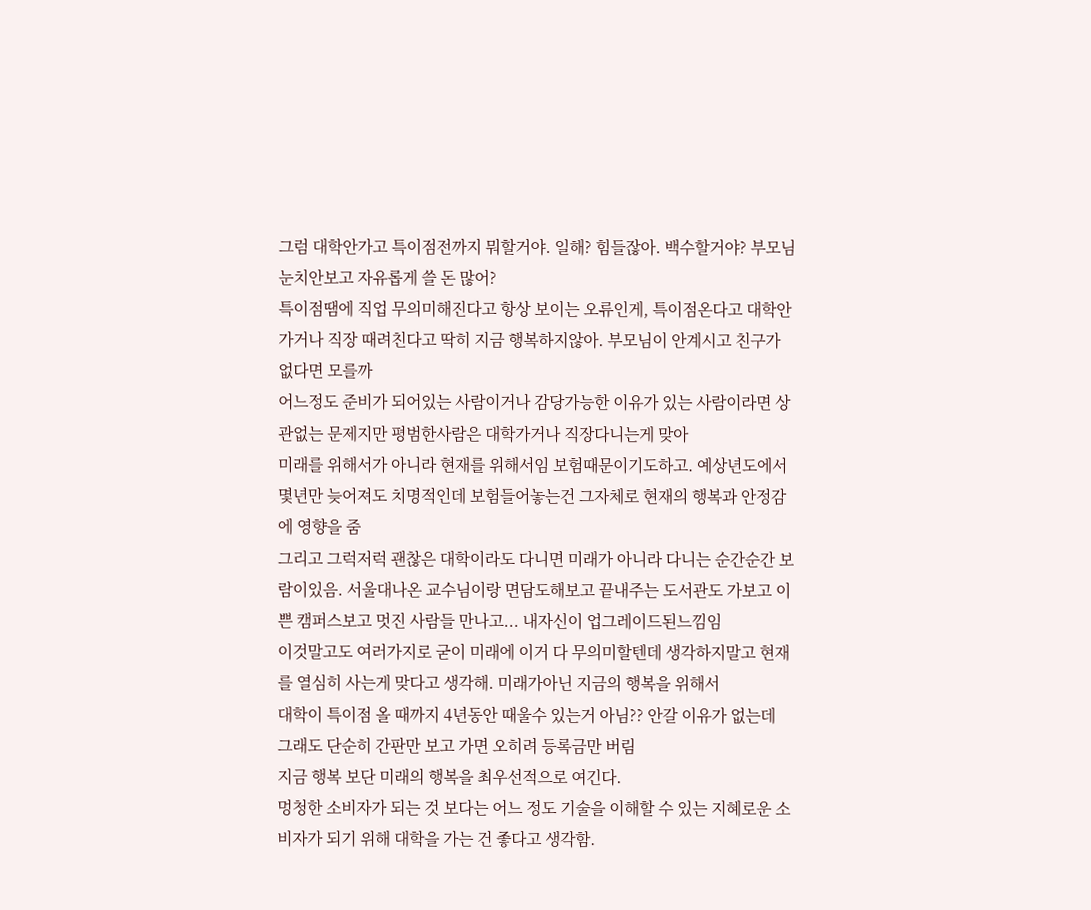그럼 대학안가고 특이점전까지 뭐할거야. 일해? 힘들잖아. 백수할거야? 부모님눈치안보고 자유롭게 쓸 돈 많어?
특이점땜에 직업 무의미해진다고 항상 보이는 오류인게, 특이점온다고 대학안가거나 직장 때려친다고 딱히 지금 행복하지않아. 부모님이 안계시고 친구가 없다면 모를까
어느정도 준비가 되어있는 사람이거나 감당가능한 이유가 있는 사람이라면 상관없는 문제지만 평범한사람은 대학가거나 직장다니는게 맞아
미래를 위해서가 아니라 현재를 위해서임 보험때문이기도하고. 예상년도에서 몇년만 늦어져도 치명적인데 보험들어놓는건 그자체로 현재의 행복과 안정감에 영향을 줌
그리고 그럭저럭 괜찮은 대학이라도 다니면 미래가 아니라 다니는 순간순간 보람이있음. 서울대나온 교수님이랑 면담도해보고 끝내주는 도서관도 가보고 이쁜 캠퍼스보고 멋진 사람들 만나고... 내자신이 업그레이드된느낌임
이것말고도 여러가지로 굳이 미래에 이거 다 무의미할텐데 생각하지말고 현재를 열심히 사는게 맞다고 생각해. 미래가아닌 지금의 행복을 위해서
대학이 특이점 올 때까지 4년동안 때울수 있는거 아님?? 안갈 이유가 없는데
그래도 단순히 간판만 보고 가면 오히려 등록금만 버림
지금 행복 보단 미래의 행복을 최우선적으로 여긴다.
멍청한 소비자가 되는 것 보다는 어느 정도 기술을 이해할 수 있는 지혜로운 소비자가 되기 위해 대학을 가는 건 좋다고 생각함.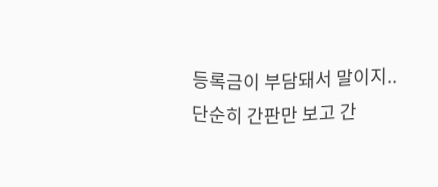등록금이 부담돼서 말이지..
단순히 간판만 보고 간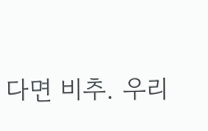다면 비추. 우리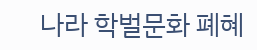나라 학벌문화 폐혜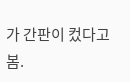가 간판이 컸다고 봄.